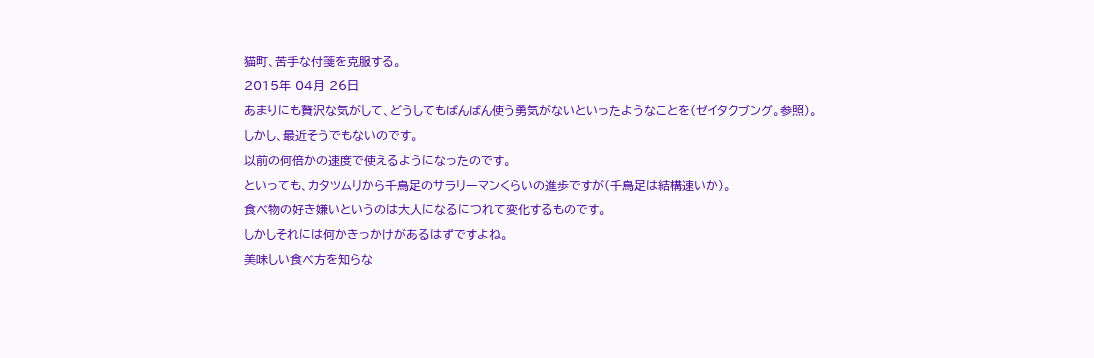猫町、苦手な付箋を克服する。
2015年 04月 26日
あまりにも贅沢な気がして、どうしてもばんばん使う勇気がないといったようなことを(ゼイタクブング。参照)。
しかし、最近そうでもないのです。
以前の何倍かの速度で使えるようになったのです。
といっても、カタツムリから千鳥足のサラリーマンくらいの進歩ですが(千鳥足は結構速いか)。
食べ物の好き嫌いというのは大人になるにつれて変化するものです。
しかしそれには何かきっかけがあるはずですよね。
美味しい食べ方を知らな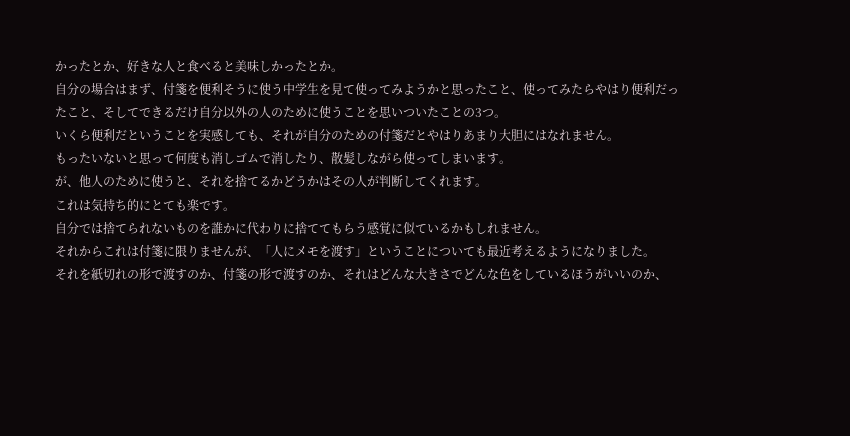かったとか、好きな人と食べると美味しかったとか。
自分の場合はまず、付箋を便利そうに使う中学生を見て使ってみようかと思ったこと、使ってみたらやはり便利だったこと、そしてできるだけ自分以外の人のために使うことを思いついたことの3つ。
いくら便利だということを実感しても、それが自分のための付箋だとやはりあまり大胆にはなれません。
もったいないと思って何度も消しゴムで消したり、散髪しながら使ってしまいます。
が、他人のために使うと、それを捨てるかどうかはその人が判断してくれます。
これは気持ち的にとても楽です。
自分では捨てられないものを誰かに代わりに捨ててもらう感覚に似ているかもしれません。
それからこれは付箋に限りませんが、「人にメモを渡す」ということについても最近考えるようになりました。
それを紙切れの形で渡すのか、付箋の形で渡すのか、それはどんな大きさでどんな色をしているほうがいいのか、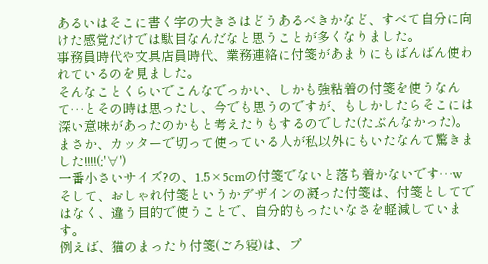あるいはそこに書く字の大きさはどうあるべきかなど、すべて自分に向けた感覚だけでは駄目なんだなと思うことが多くなりました。
事務員時代や文具店員時代、業務連絡に付箋があまりにもばんばん使われているのを見ました。
そんなことくらいでこんなでっかい、しかも強粘着の付箋を使うなんて…とその時は思ったし、今でも思うのですが、もしかしたらそこには深い意味があったのかもと考えたりもするのでした(たぶんなかった)。
まさか、カッターで切って使っている人が私以外にもいたなんて驚きました!!!!(;'∀')
一番小さいサイズ?の、1.5×5cmの付箋でないと落ち着かないです…w
そして、おしゃれ付箋というかデザインの凝った付箋は、付箋としてではなく、違う目的で使うことで、自分的もったいなさを軽減しています。
例えば、猫のまったり付箋(ごろ寝)は、プ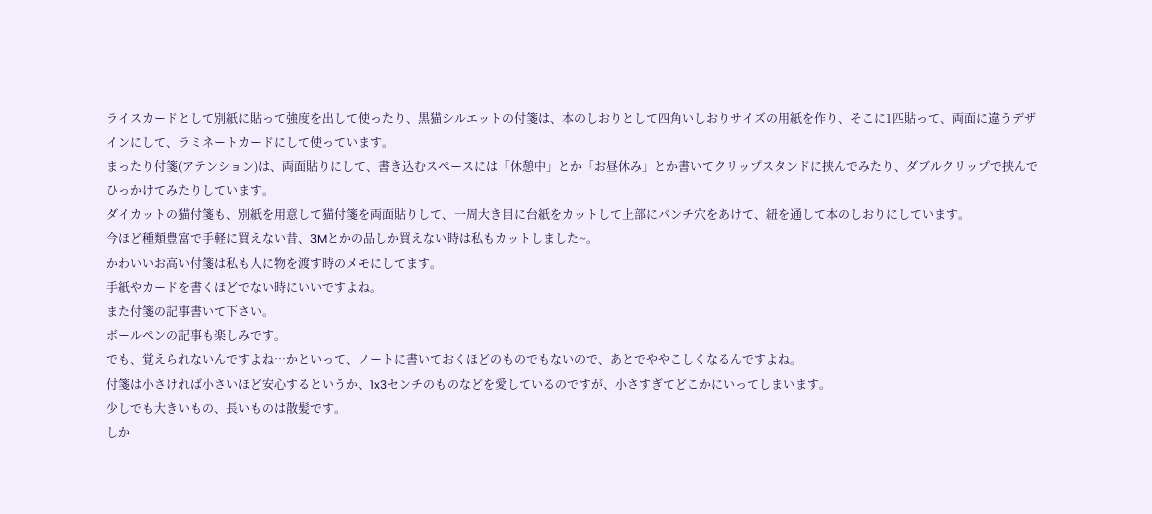ライスカードとして別紙に貼って強度を出して使ったり、黒猫シルエットの付箋は、本のしおりとして四角いしおりサイズの用紙を作り、そこに1匹貼って、両面に違うデザインにして、ラミネートカードにして使っています。
まったり付箋(アテンション)は、両面貼りにして、書き込むスペースには「休憩中」とか「お昼休み」とか書いてクリップスタンドに挟んでみたり、ダブルクリップで挟んでひっかけてみたりしています。
ダイカットの猫付箋も、別紙を用意して猫付箋を両面貼りして、一周大き目に台紙をカットして上部にパンチ穴をあけて、紐を通して本のしおりにしています。
今ほど種類豊富で手軽に買えない昔、3Mとかの品しか買えない時は私もカットしました~。
かわいいお高い付箋は私も人に物を渡す時のメモにしてます。
手紙やカードを書くほどでない時にいいですよね。
また付箋の記事書いて下さい。
ボールペンの記事も楽しみです。
でも、覚えられないんですよね…かといって、ノートに書いておくほどのものでもないので、あとでややこしくなるんですよね。
付箋は小さければ小さいほど安心するというか、1x3センチのものなどを愛しているのですが、小さすぎてどこかにいってしまいます。
少しでも大きいもの、長いものは散髪です。
しか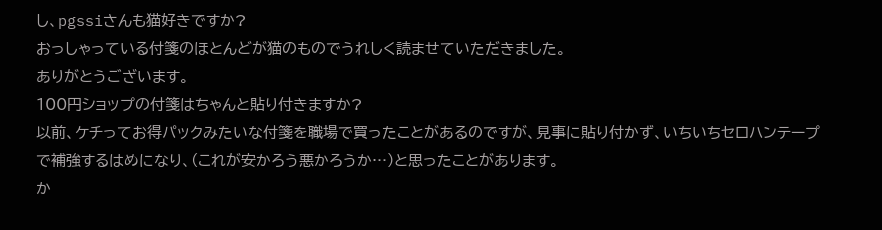し、pgssiさんも猫好きですか?
おっしゃっている付箋のほとんどが猫のものでうれしく読ませていただきました。
ありがとうございます。
100円ショップの付箋はちゃんと貼り付きますか?
以前、ケチってお得パックみたいな付箋を職場で買ったことがあるのですが、見事に貼り付かず、いちいちセロハンテープで補強するはめになり、(これが安かろう悪かろうか…)と思ったことがあります。
か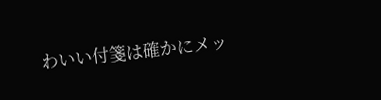わいい付箋は確かにメッ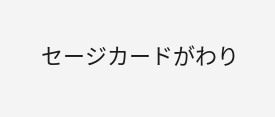セージカードがわり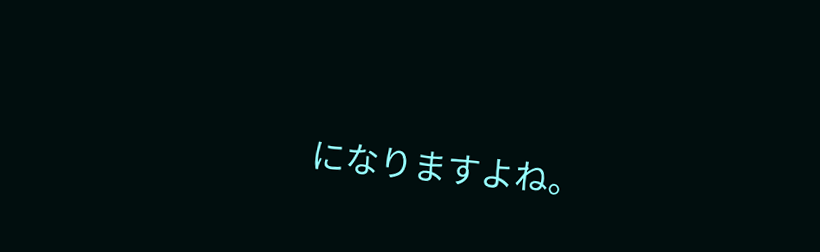になりますよね。